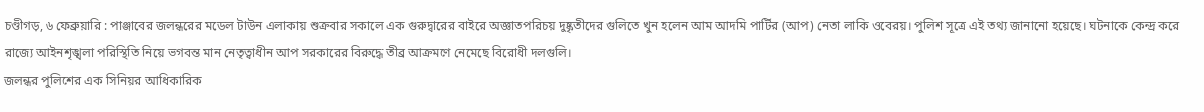চণ্ডীগড়, ৬ ফেব্রুয়ারি : পাঞ্জাবের জলন্ধরের মডেল টাউন এলাকায় শুক্রবার সকালে এক গুরুদ্বারের বাইরে অজ্ঞাতপরিচয় দুষ্কৃতীদের গুলিতে খুন হলেন আম আদমি পার্টির (আপ) নেতা লাকি ওবেরয়। পুলিশ সূত্রে এই তথ্য জানানো হয়েছে। ঘটনাকে কেন্দ্র করে রাজ্যে আইনশৃঙ্খলা পরিস্থিতি নিয়ে ভগবন্ত মান নেতৃত্বাধীন আপ সরকারের বিরুদ্ধে তীব্র আক্রমণে নেমেছে বিরোধী দলগুলি।
জলন্ধর পুলিশের এক সিনিয়র আধিকারিক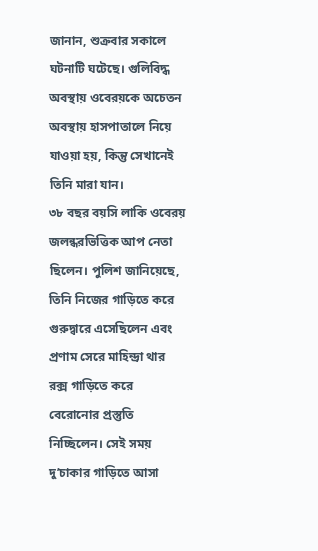জানান, শুক্রবার সকালে ঘটনাটি ঘটেছে। গুলিবিদ্ধ অবস্থায় ওবেরয়কে অচেতন অবস্থায় হাসপাতালে নিয়ে যাওয়া হয়, কিন্তু সেখানেই তিনি মারা যান।
৩৮ বছর বয়সি লাকি ওবেরয় জলন্ধরভিত্তিক আপ নেতা ছিলেন। পুলিশ জানিয়েছে, তিনি নিজের গাড়িতে করে গুরুদ্বারে এসেছিলেন এবং প্রণাম সেরে মাহিন্দ্রা থার রক্স গাড়িতে করে বেরোনোর প্রস্তুতি নিচ্ছিলেন। সেই সময় দু’চাকার গাড়িতে আসা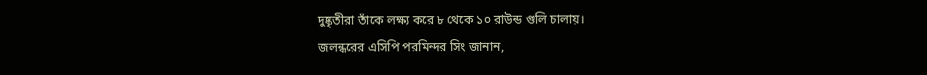দুষ্কৃতীরা তাঁকে লক্ষ্য করে ৮ থেকে ১০ রাউন্ড গুলি চালায়।
জলন্ধরের এসিপি পরমিন্দর সিং জানান,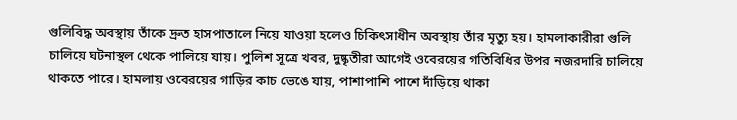গুলিবিদ্ধ অবস্থায় তাঁকে দ্রুত হাসপাতালে নিয়ে যাওয়া হলেও চিকিৎসাধীন অবস্থায় তাঁর মৃত্যু হয়। হামলাকারীরা গুলি চালিয়ে ঘটনাস্থল থেকে পালিয়ে যায়। পুলিশ সূত্রে খবর, দুষ্কৃতীরা আগেই ওবেরয়ের গতিবিধির উপর নজরদারি চালিয়ে থাকতে পারে। হামলায় ওবেরয়ের গাড়ির কাচ ভেঙে যায়, পাশাপাশি পাশে দাঁড়িয়ে থাকা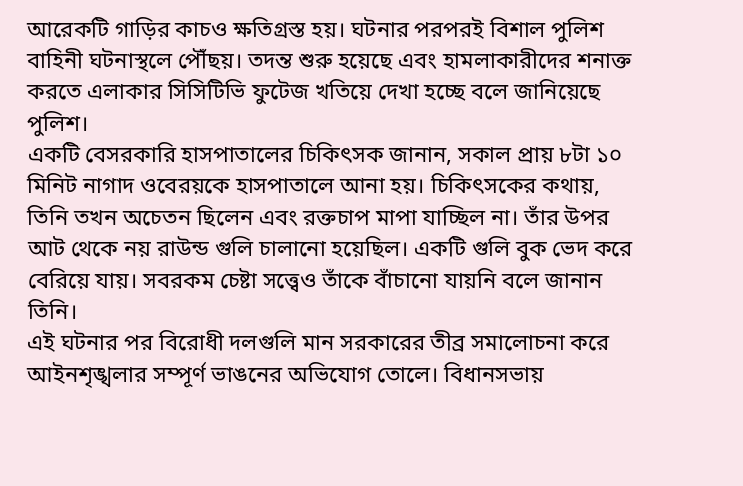আরেকটি গাড়ির কাচও ক্ষতিগ্রস্ত হয়। ঘটনার পরপরই বিশাল পুলিশ বাহিনী ঘটনাস্থলে পৌঁছয়। তদন্ত শুরু হয়েছে এবং হামলাকারীদের শনাক্ত করতে এলাকার সিসিটিভি ফুটেজ খতিয়ে দেখা হচ্ছে বলে জানিয়েছে পুলিশ।
একটি বেসরকারি হাসপাতালের চিকিৎসক জানান, সকাল প্রায় ৮টা ১০ মিনিট নাগাদ ওবেরয়কে হাসপাতালে আনা হয়। চিকিৎসকের কথায়, তিনি তখন অচেতন ছিলেন এবং রক্তচাপ মাপা যাচ্ছিল না। তাঁর উপর আট থেকে নয় রাউন্ড গুলি চালানো হয়েছিল। একটি গুলি বুক ভেদ করে বেরিয়ে যায়। সবরকম চেষ্টা সত্ত্বেও তাঁকে বাঁচানো যায়নি বলে জানান তিনি।
এই ঘটনার পর বিরোধী দলগুলি মান সরকারের তীব্র সমালোচনা করে আইনশৃঙ্খলার সম্পূর্ণ ভাঙনের অভিযোগ তোলে। বিধানসভায়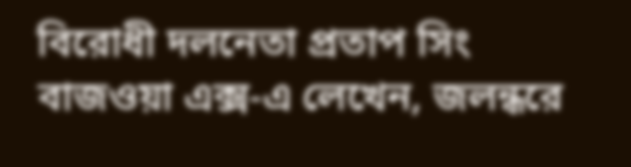বিরোধী দলনেতা প্রতাপ সিং বাজওয়া এক্স-এ লেখেন, জলন্ধরে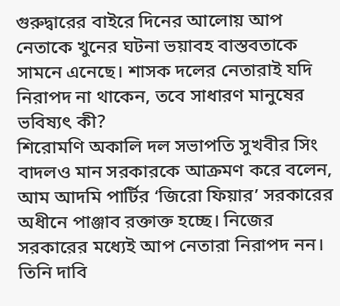গুরুদ্বারের বাইরে দিনের আলোয় আপ নেতাকে খুনের ঘটনা ভয়াবহ বাস্তবতাকে সামনে এনেছে। শাসক দলের নেতারাই যদি নিরাপদ না থাকেন, তবে সাধারণ মানুষের ভবিষ্যৎ কী?
শিরোমণি অকালি দল সভাপতি সুখবীর সিং বাদলও মান সরকারকে আক্রমণ করে বলেন, আম আদমি পার্টির ‘জিরো ফিয়ার’ সরকারের অধীনে পাঞ্জাব রক্তাক্ত হচ্ছে। নিজের সরকারের মধ্যেই আপ নেতারা নিরাপদ নন। তিনি দাবি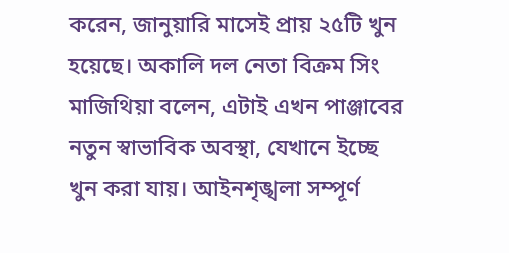করেন, জানুয়ারি মাসেই প্রায় ২৫টি খুন হয়েছে। অকালি দল নেতা বিক্রম সিং মাজিথিয়া বলেন, এটাই এখন পাঞ্জাবের নতুন স্বাভাবিক অবস্থা, যেখানে ইচ্ছে খুন করা যায়। আইনশৃঙ্খলা সম্পূর্ণ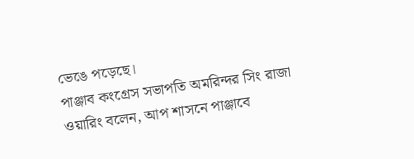ভেঙে পড়েছে।
পাঞ্জাব কংগ্রেস সভাপতি অমরিন্দর সিং রাজা ওয়ারিং বলেন, আপ শাসনে পাঞ্জাবে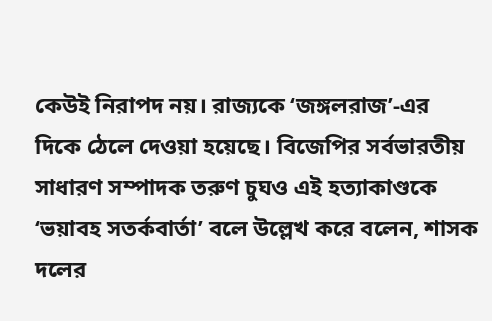কেউই নিরাপদ নয়। রাজ্যকে ‘জঙ্গলরাজ’-এর দিকে ঠেলে দেওয়া হয়েছে। বিজেপির সর্বভারতীয় সাধারণ সম্পাদক তরুণ চুঘও এই হত্যাকাণ্ডকে ‘ভয়াবহ সতর্কবার্তা’ বলে উল্লেখ করে বলেন, শাসক দলের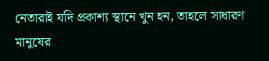নেতারাই যদি প্রকাশ্য স্থানে খুন হন, তাহলে সাধারণ মানুষের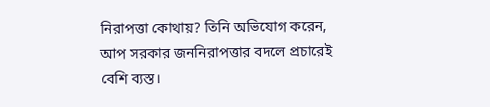নিরাপত্তা কোথায়? তিনি অভিযোগ করেন, আপ সরকার জননিরাপত্তার বদলে প্রচারেই বেশি ব্যস্ত।